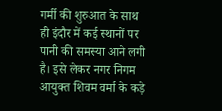गर्मी की शुरुआत के साथ ही इंदौर में कई स्थानों पर पानी की समस्या आने लगी है। इसे लेकर नगर निगम आयुक्त शिवम वर्मा के कड़े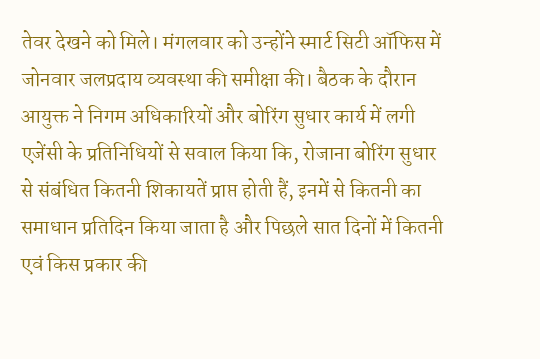तेवर देखने को मिले। मंगलवार को उन्होंने स्मार्ट सिटी ऑफिस में जोनवार जलप्रदाय व्यवस्था की समीक्षा की। बैठक के दौरान आयुक्त ने निगम अधिकारियों और बोरिंग सुधार कार्य में लगी एजेंसी के प्रतिनिधियों से सवाल किया कि, रोजाना बोरिंग सुधार से संबंधित कितनी शिकायतें प्राप्त होती हैं, इनमें से कितनी का समाधान प्रतिदिन किया जाता है और पिछले सात दिनों में कितनी एवं किस प्रकार की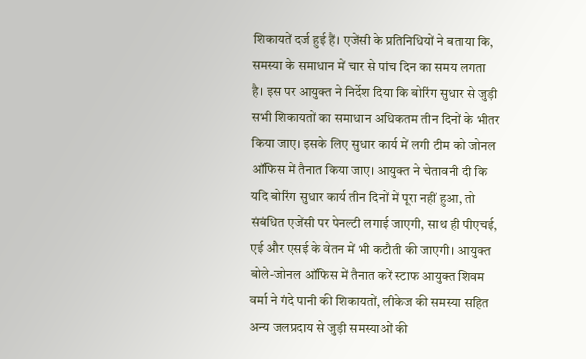शिकायतें दर्ज हुई हैं। एजेंसी के प्रतिनिधियों ने बताया कि, समस्या के समाधान में चार से पांच दिन का समय लगता है। इस पर आयुक्त ने निर्देश दिया कि बोरिंग सुधार से जुड़ी सभी शिकायतों का समाधान अधिकतम तीन दिनों के भीतर किया जाए। इसके लिए सुधार कार्य में लगी टीम को जोनल ऑफिस में तैनात किया जाए। आयुक्त ने चेतावनी दी कि यदि बोरिंग सुधार कार्य तीन दिनों में पूरा नहीं हुआ, तो संबंधित एजेंसी पर पेनल्टी लगाई जाएगी, साथ ही पीएचई, एई और एसई के वेतन में भी कटौती की जाएगी। आयुक्त बोले-जोनल ऑफिस में तैनात करें स्टाफ आयुक्त शिवम वर्मा ने गंदे पानी की शिकायतों, लीकेज की समस्या सहित अन्य जलप्रदाय से जुड़ी समस्याओं की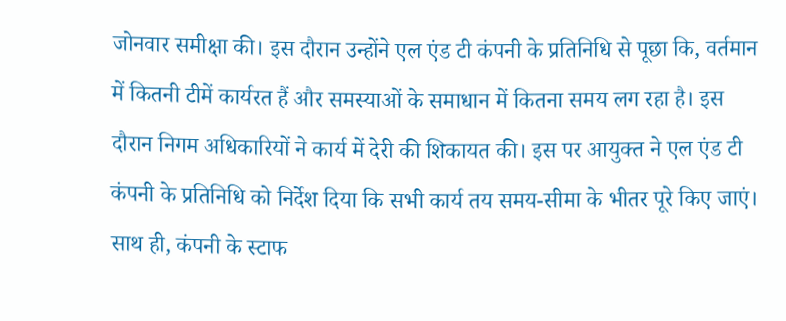जोनवार समीक्षा की। इस दौरान उन्होंने एल एंड टी कंपनी के प्रतिनिधि से पूछा कि, वर्तमान में कितनी टीमें कार्यरत हैं और समस्याओं के समाधान में कितना समय लग रहा है। इस दौरान निगम अधिकारियों ने कार्य में देरी की शिकायत की। इस पर आयुक्त ने एल एंड टी कंपनी के प्रतिनिधि को निर्देश दिया कि सभी कार्य तय समय-सीमा के भीतर पूरे किए जाएं। साथ ही, कंपनी के स्टाफ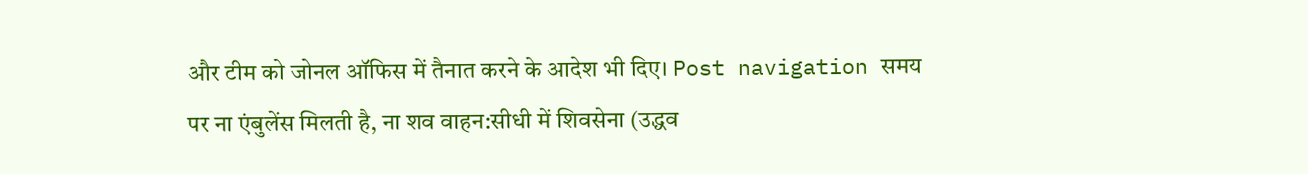और टीम को जोनल ऑफिस में तैनात करने के आदेश भी दिए। Post navigation समय पर ना एंबुलेंस मिलती है, ना शव वाहन:सीधी में शिवसेना (उद्धव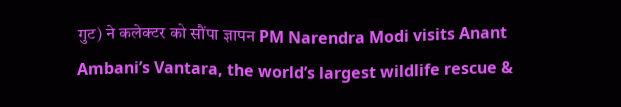गुट) ने कलेक्टर को सौंपा ज्ञापन PM Narendra Modi visits Anant Ambani’s Vantara, the world’s largest wildlife rescue &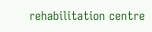rehabilitation centre